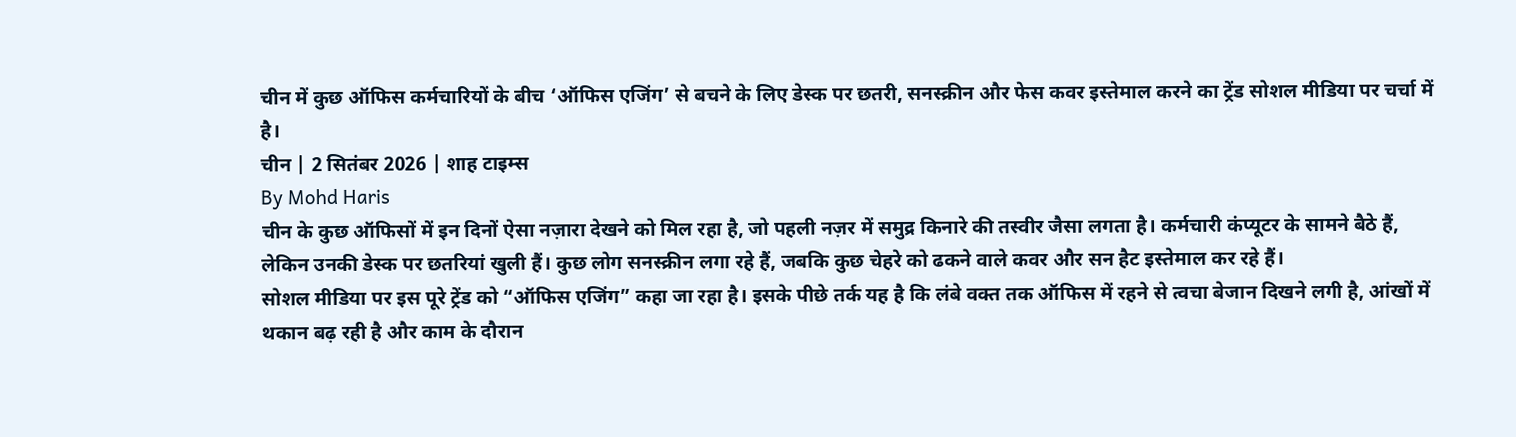चीन में कुछ ऑफिस कर्मचारियों के बीच ‘ऑफिस एजिंग’ से बचने के लिए डेस्क पर छतरी, सनस्क्रीन और फेस कवर इस्तेमाल करने का ट्रेंड सोशल मीडिया पर चर्चा में है।
चीन | 2 सितंबर 2026 | शाह टाइम्स
By Mohd Haris
चीन के कुछ ऑफिसों में इन दिनों ऐसा नज़ारा देखने को मिल रहा है, जो पहली नज़र में समुद्र किनारे की तस्वीर जैसा लगता है। कर्मचारी कंप्यूटर के सामने बैठे हैं, लेकिन उनकी डेस्क पर छतरियां खुली हैं। कुछ लोग सनस्क्रीन लगा रहे हैं, जबकि कुछ चेहरे को ढकने वाले कवर और सन हैट इस्तेमाल कर रहे हैं।
सोशल मीडिया पर इस पूरे ट्रेंड को “ऑफिस एजिंग” कहा जा रहा है। इसके पीछे तर्क यह है कि लंबे वक्त तक ऑफिस में रहने से त्वचा बेजान दिखने लगी है, आंखों में थकान बढ़ रही है और काम के दौरान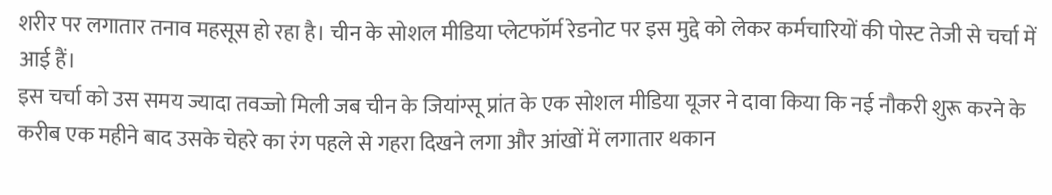शरीर पर लगातार तनाव महसूस हो रहा है। चीन के सोशल मीडिया प्लेटफॉर्म रेडनोट पर इस मुद्दे को लेकर कर्मचारियों की पोस्ट तेजी से चर्चा में आई हैं।
इस चर्चा को उस समय ज्यादा तवज्जो मिली जब चीन के जियांग्सू प्रांत के एक सोशल मीडिया यूजर ने दावा किया कि नई नौकरी शुरू करने के करीब एक महीने बाद उसके चेहरे का रंग पहले से गहरा दिखने लगा और आंखों में लगातार थकान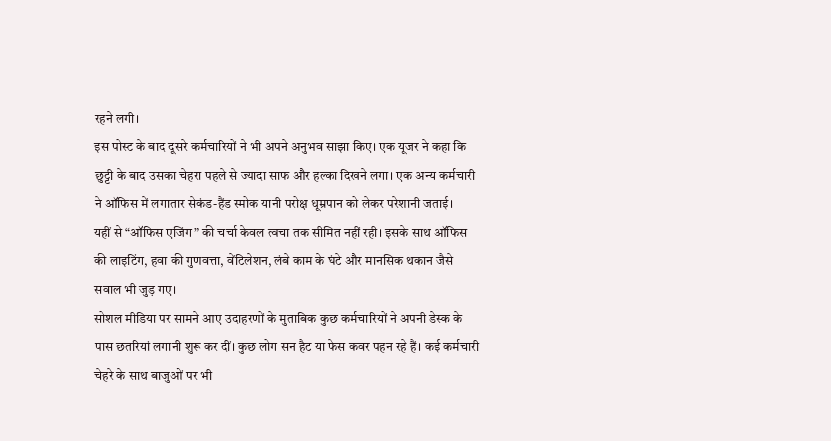रहने लगी।
इस पोस्ट के बाद दूसरे कर्मचारियों ने भी अपने अनुभव साझा किए। एक यूजर ने कहा कि छुट्टी के बाद उसका चेहरा पहले से ज्यादा साफ और हल्का दिखने लगा। एक अन्य कर्मचारी ने ऑफिस में लगातार सेकंड-हैंड स्मोक यानी परोक्ष धूम्रपान को लेकर परेशानी जताई।
यहीं से “ऑफिस एजिंग” की चर्चा केवल त्वचा तक सीमित नहीं रही। इसके साथ ऑफिस की लाइटिंग, हवा की गुणवत्ता, वेंटिलेशन, लंबे काम के घंटे और मानसिक थकान जैसे सवाल भी जुड़ गए।
सोशल मीडिया पर सामने आए उदाहरणों के मुताबिक कुछ कर्मचारियों ने अपनी डेस्क के पास छतरियां लगानी शुरू कर दीं। कुछ लोग सन हैट या फेस कवर पहन रहे हैं। कई कर्मचारी चेहरे के साथ बाजुओं पर भी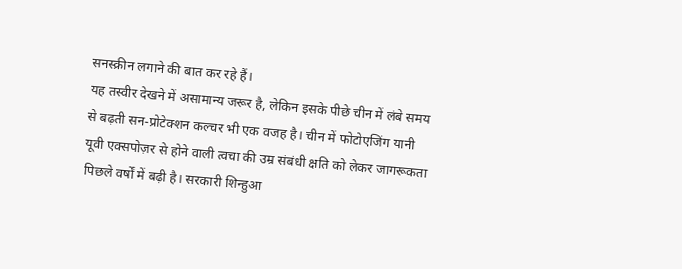सनस्क्रीन लगाने की बात कर रहे हैं।
यह तस्वीर देखने में असामान्य जरूर है, लेकिन इसके पीछे चीन में लंबे समय से बढ़ती सन-प्रोटेक्शन कल्चर भी एक वजह है। चीन में फोटोएजिंग यानी यूवी एक्सपोज़र से होने वाली त्वचा की उम्र संबंधी क्षति को लेकर जागरूकता पिछले वर्षों में बढ़ी है। सरकारी शिन्हुआ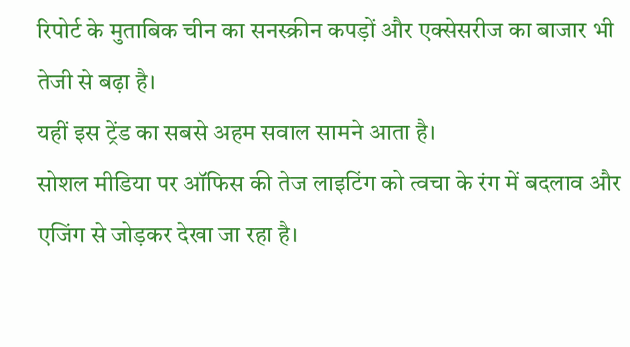रिपोर्ट के मुताबिक चीन का सनस्क्रीन कपड़ों और एक्सेसरीज का बाजार भी तेजी से बढ़ा है।
यहीं इस ट्रेंड का सबसे अहम सवाल सामने आता है।
सोशल मीडिया पर ऑफिस की तेज लाइटिंग को त्वचा के रंग में बदलाव और एजिंग से जोड़कर देखा जा रहा है।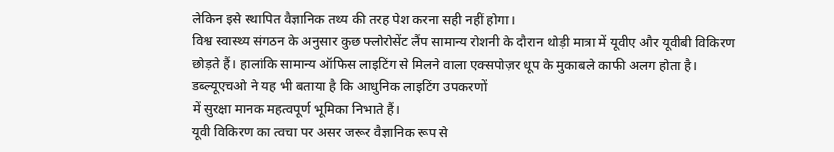लेकिन इसे स्थापित वैज्ञानिक तथ्य की तरह पेश करना सही नहीं होगा।
विश्व स्वास्थ्य संगठन के अनुसार कुछ फ्लोरोसेंट लैंप सामान्य रोशनी के दौरान थोड़ी मात्रा में यूवीए और यूवीबी विकिरण छोड़ते हैं। हालांकि सामान्य ऑफिस लाइटिंग से मिलने वाला एक्सपोज़र धूप के मुकाबले काफी अलग होता है। डब्ल्यूएचओ ने यह भी बताया है कि आधुनिक लाइटिंग उपकरणों
में सुरक्षा मानक महत्वपूर्ण भूमिका निभाते हैं।
यूवी विकिरण का त्वचा पर असर जरूर वैज्ञानिक रूप से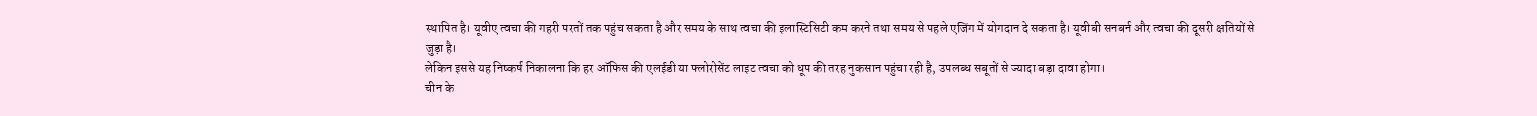स्थापित है। यूवीए त्वचा की गहरी परतों तक पहुंच सकता है और समय के साथ त्वचा की इलास्टिसिटी कम करने तथा समय से पहले एजिंग में योगदान दे सकता है। यूवीबी सनबर्न और त्वचा की दूसरी क्षतियों से जुड़ा है।
लेकिन इससे यह निष्कर्ष निकालना कि हर ऑफिस की एलईडी या फ्लोरोसेंट लाइट त्वचा को धूप की तरह नुकसान पहुंचा रही है, उपलब्ध सबूतों से ज्यादा बड़ा दावा होगा।
चीन के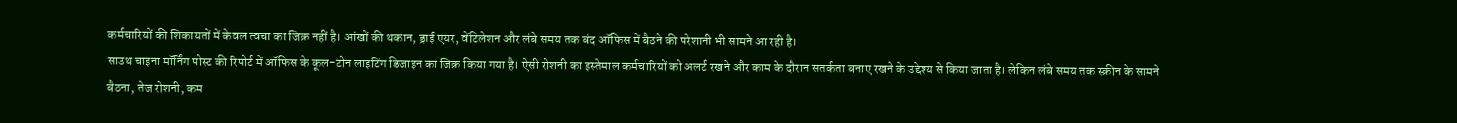कर्मचारियों की शिकायतों में केवल त्वचा का जिक्र नहीं है। आंखों की थकान, ड्राई एयर, वेंटिलेशन और लंबे समय तक बंद ऑफिस में बैठने की परेशानी भी सामने आ रही है।
साउथ चाइना मॉर्निंग पोस्ट की रिपोर्ट में ऑफिस के कूल-टोन लाइटिंग डिजाइन का जिक्र किया गया है। ऐसी रोशनी का इस्तेमाल कर्मचारियों को अलर्ट रखने और काम के दौरान सतर्कता बनाए रखने के उद्देश्य से किया जाता है। लेकिन लंबे समय तक स्क्रीन के सामने बैठना, तेज रोशनी, कम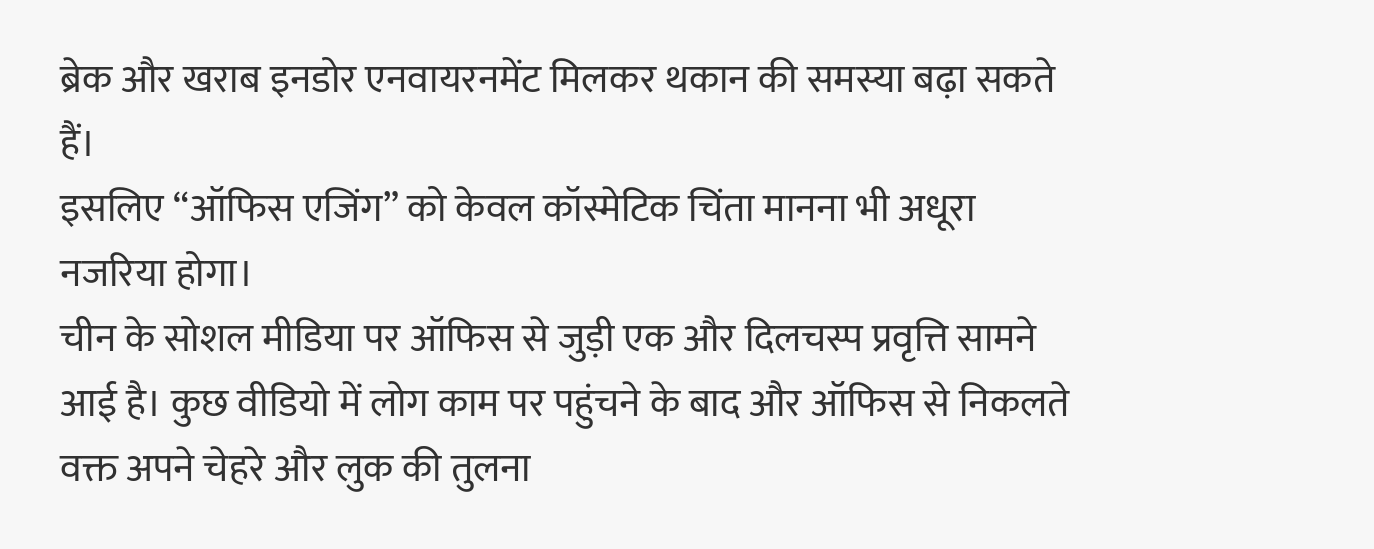ब्रेक और खराब इनडोर एनवायरनमेंट मिलकर थकान की समस्या बढ़ा सकते हैं।
इसलिए “ऑफिस एजिंग” को केवल कॉस्मेटिक चिंता मानना भी अधूरा नजरिया होगा।
चीन के सोशल मीडिया पर ऑफिस से जुड़ी एक और दिलचस्प प्रवृत्ति सामने आई है। कुछ वीडियो में लोग काम पर पहुंचने के बाद और ऑफिस से निकलते वक्त अपने चेहरे और लुक की तुलना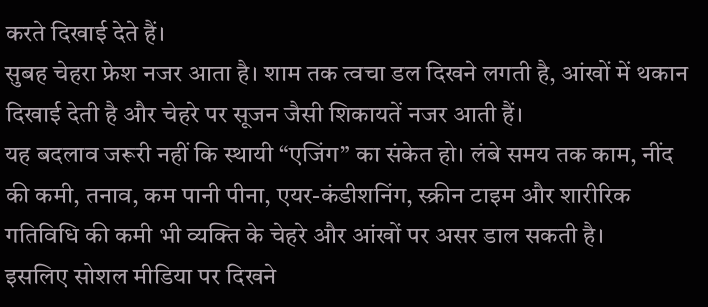करते दिखाई देते हैं।
सुबह चेहरा फ्रेश नजर आता है। शाम तक त्वचा डल दिखने लगती है, आंखों में थकान दिखाई देती है और चेहरे पर सूजन जैसी शिकायतें नजर आती हैं।
यह बदलाव जरूरी नहीं कि स्थायी “एजिंग” का संकेत हो। लंबे समय तक काम, नींद की कमी, तनाव, कम पानी पीना, एयर-कंडीशनिंग, स्क्रीन टाइम और शारीरिक गतिविधि की कमी भी व्यक्ति के चेहरे और आंखों पर असर डाल सकती है।
इसलिए सोशल मीडिया पर दिखने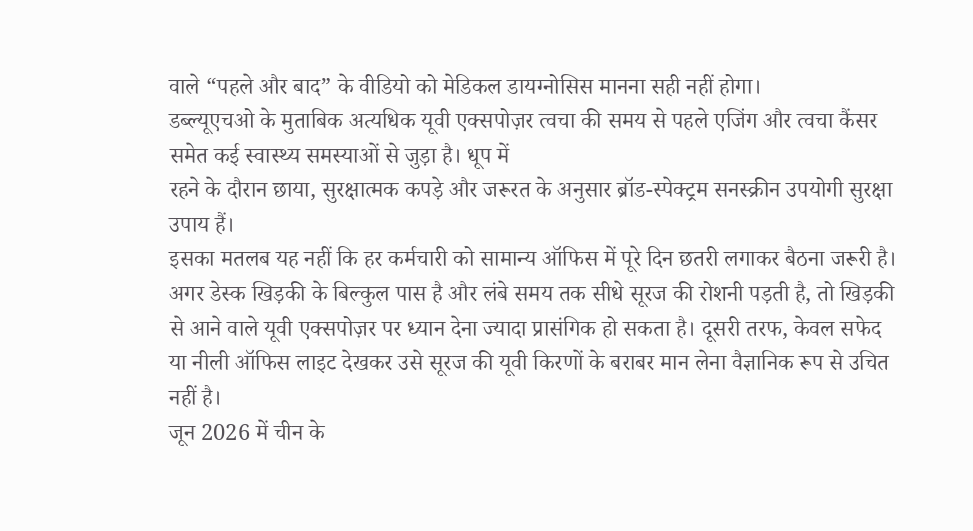वाले “पहले और बाद” के वीडियो को मेडिकल डायग्नोसिस मानना सही नहीं होगा।
डब्ल्यूएचओ के मुताबिक अत्यधिक यूवी एक्सपोज़र त्वचा की समय से पहले एजिंग और त्वचा कैंसर समेत कई स्वास्थ्य समस्याओं से जुड़ा है। धूप में
रहने के दौरान छाया, सुरक्षात्मक कपड़े और जरूरत के अनुसार ब्रॉड-स्पेक्ट्रम सनस्क्रीन उपयोगी सुरक्षा उपाय हैं।
इसका मतलब यह नहीं कि हर कर्मचारी को सामान्य ऑफिस में पूरे दिन छतरी लगाकर बैठना जरूरी है।
अगर डेस्क खिड़की के बिल्कुल पास है और लंबे समय तक सीधे सूरज की रोशनी पड़ती है, तो खिड़की से आने वाले यूवी एक्सपोज़र पर ध्यान देना ज्यादा प्रासंगिक हो सकता है। दूसरी तरफ, केवल सफेद या नीली ऑफिस लाइट देखकर उसे सूरज की यूवी किरणों के बराबर मान लेना वैज्ञानिक रूप से उचित नहीं है।
जून 2026 में चीन के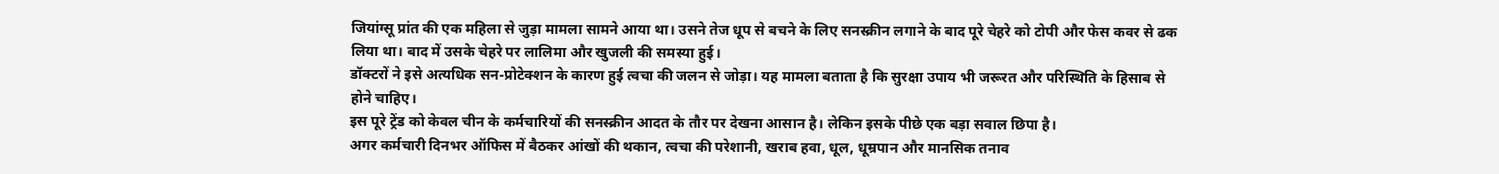जियांग्सू प्रांत की एक महिला से जुड़ा मामला सामने आया था। उसने तेज धूप से बचने के लिए सनस्क्रीन लगाने के बाद पूरे चेहरे को टोपी और फेस कवर से ढक लिया था। बाद में उसके चेहरे पर लालिमा और खुजली की समस्या हुई।
डॉक्टरों ने इसे अत्यधिक सन-प्रोटेक्शन के कारण हुई त्वचा की जलन से जोड़ा। यह मामला बताता है कि सुरक्षा उपाय भी जरूरत और परिस्थिति के हिसाब से होने चाहिए।
इस पूरे ट्रेंड को केवल चीन के कर्मचारियों की सनस्क्रीन आदत के तौर पर देखना आसान है। लेकिन इसके पीछे एक बड़ा सवाल छिपा है।
अगर कर्मचारी दिनभर ऑफिस में बैठकर आंखों की थकान, त्वचा की परेशानी, खराब हवा, धूल, धूम्रपान और मानसिक तनाव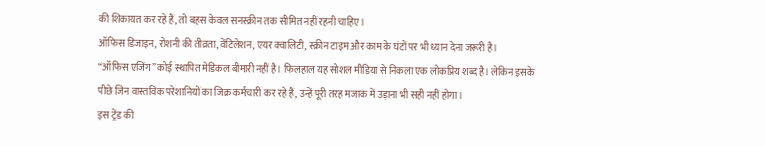की शिकायत कर रहे हैं, तो बहस केवल सनस्क्रीन तक सीमित नहीं रहनी चाहिए।
ऑफिस डिजाइन, रोशनी की तीव्रता, वेंटिलेशन, एयर क्वालिटी, स्क्रीन टाइम और काम के घंटों पर भी ध्यान देना जरूरी है।
“ऑफिस एजिंग” कोई स्थापित मेडिकल बीमारी नहीं है। फिलहाल यह सोशल मीडिया से निकला एक लोकप्रिय शब्द है। लेकिन इसके पीछे जिन वास्तविक परेशानियों का जिक्र कर्मचारी कर रहे हैं, उन्हें पूरी तरह मजाक में उड़ाना भी सही नहीं होगा।
इस ट्रेंड की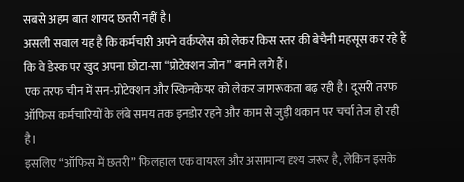सबसे अहम बात शायद छतरी नहीं है।
असली सवाल यह है कि कर्मचारी अपने वर्कप्लेस को लेकर किस स्तर की बेचैनी महसूस कर रहे हैं कि वे डेस्क पर खुद अपना छोटा-सा “प्रोटेक्शन जोन” बनाने लगे हैं।
एक तरफ चीन में सन-प्रोटेक्शन और स्किनकेयर को लेकर जागरूकता बढ़ रही है। दूसरी तरफ ऑफिस कर्मचारियों के लंबे समय तक इनडोर रहने और काम से जुड़ी थकान पर चर्चा तेज हो रही है।
इसलिए “ऑफिस में छतरी” फिलहाल एक वायरल और असामान्य दृश्य जरूर है, लेकिन इसके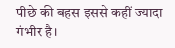पीछे की बहस इससे कहीं ज्यादा गंभीर है।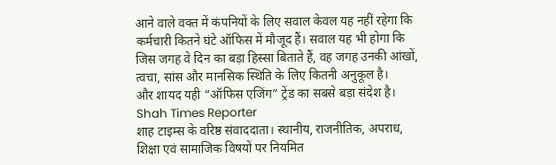आने वाले वक्त में कंपनियों के लिए सवाल केवल यह नहीं रहेगा कि कर्मचारी कितने घंटे ऑफिस में मौजूद हैं। सवाल यह भी होगा कि जिस जगह वे दिन का बड़ा हिस्सा बिताते हैं, वह जगह उनकी आंखों, त्वचा, सांस और मानसिक स्थिति के लिए कितनी अनुकूल है।
और शायद यही “ऑफिस एजिंग” ट्रेंड का सबसे बड़ा संदेश है।
Shah Times Reporter
शाह टाइम्स के वरिष्ठ संवाददाता। स्थानीय, राजनीतिक, अपराध, शिक्षा एवं सामाजिक विषयों पर नियमित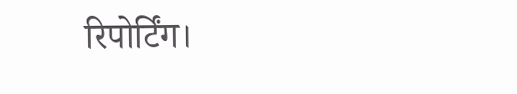रिपोर्टिंग।